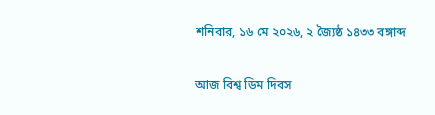শনিবার, ১৬ মে ২০২৬, ২ জ্যৈষ্ঠ ১৪৩৩ বঙ্গাব্দ

আজ বিশ্ব ডিম দিবস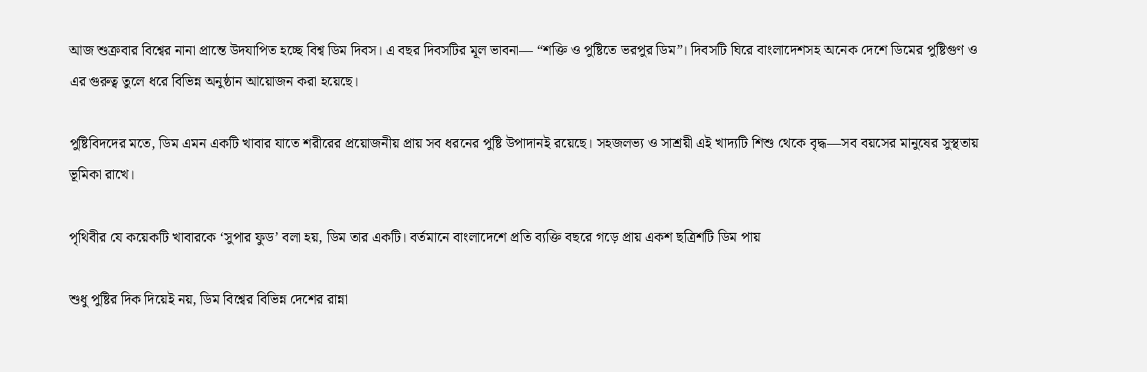আজ শুক্রবার বিশ্বের নানা প্রান্তে উদযাপিত হচ্ছে বিশ্ব ডিম দিবস। এ বছর দিবসটির মূল ভাবনা— “শক্তি ও পুষ্টিতে ভরপুর ডিম”। দিবসটি ঘিরে বাংলাদেশসহ অনেক দেশে ডিমের পুষ্টিগুণ ও এর গুরুত্ব তুলে ধরে বিভিন্ন অনুষ্ঠান আয়োজন করা হয়েছে।

পুষ্টিবিদদের মতে, ডিম এমন একটি খাবার যাতে শরীরের প্রয়োজনীয় প্রায় সব ধরনের পুষ্টি উপাদানই রয়েছে। সহজলভ্য ও সাশ্রয়ী এই খাদ্যটি শিশু থেকে বৃদ্ধ—সব বয়সের মানুষের সুস্থতায় ভূমিকা রাখে।

পৃথিবীর যে কয়েকটি খাবারকে ‘সুপার ফুড’ বলা হয়, ডিম তার একটি। বর্তমানে বাংলাদেশে প্রতি ব্যক্তি বছরে গড়ে প্রায় একশ ছত্রিশটি ডিম পায়

শুধু পুষ্টির দিক দিয়েই নয়, ডিম বিশ্বের বিভিন্ন দেশের রান্না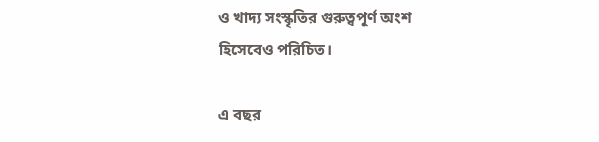ও খাদ্য সংস্কৃতির গুরুত্বপূর্ণ অংশ হিসেবেও পরিচিত।

এ বছর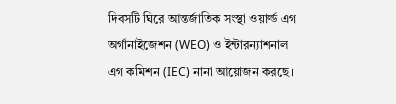দিবসটি ঘিরে আন্তর্জাতিক সংস্থা ওয়ার্ল্ড এগ অর্গানাইজেশন (WEO) ও ইন্টারন্যাশনাল এগ কমিশন (IEC) নানা আয়োজন করছে।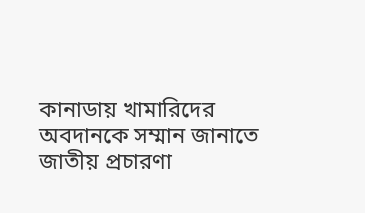কানাডায় খামারিদের অবদানকে সম্মান জানাতে জাতীয় প্রচারণা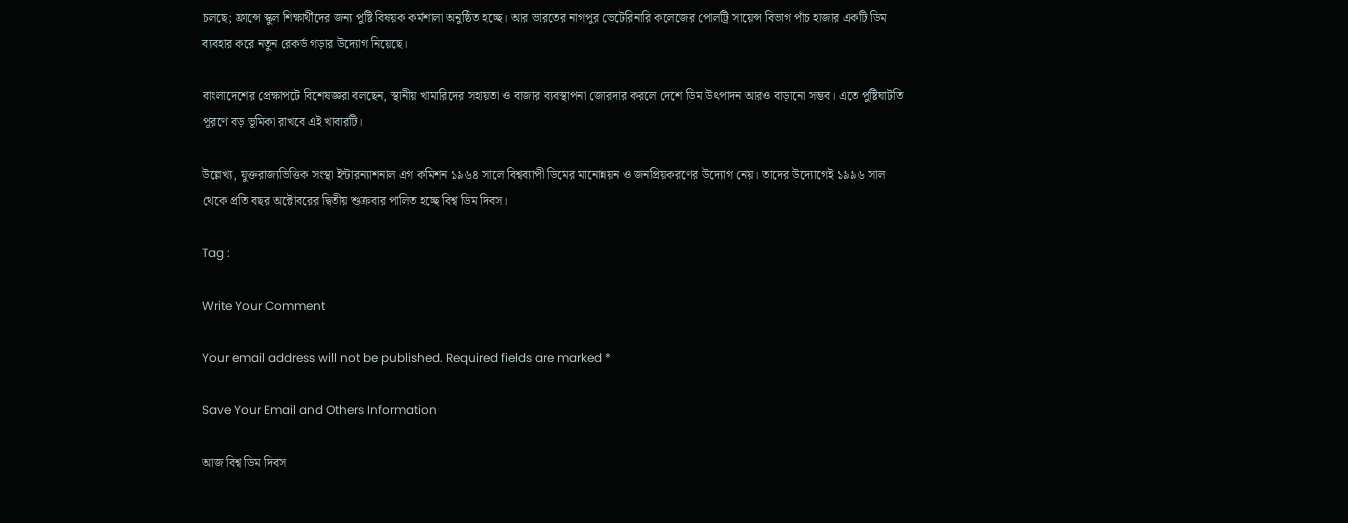চলছে; ফ্রান্সে স্কুল শিক্ষার্থীদের জন্য পুষ্টি বিষয়ক কর্মশালা অনুষ্ঠিত হচ্ছে। আর ভারতের নাগপুর ভেটেরিনারি কলেজের পোলট্রি সায়েন্স বিভাগ পাঁচ হাজার একটি ডিম ব্যবহার করে নতুন রেকর্ড গড়ার উদ্যোগ নিয়েছে।

বাংলাদেশের প্রেক্ষাপটে বিশেষজ্ঞরা বলছেন, স্থানীয় খামারিদের সহায়তা ও বাজার ব্যবস্থাপনা জোরদার করলে দেশে ডিম উৎপাদন আরও বাড়ানো সম্ভব। এতে পুষ্টিঘাটতি পূরণে বড় ভূমিকা রাখবে এই খাবারটি।

উল্লেখ্য, যুক্তরাজ্যভিত্তিক সংস্থা ইন্টারন্যাশনাল এগ কমিশন ১৯৬৪ সালে বিশ্বব্যাপী ডিমের মানোন্নয়ন ও জনপ্রিয়করণের উদ্যোগ নেয়। তাদের উদ্যোগেই ১৯৯৬ সাল থেকে প্রতি বছর অক্টোবরের দ্বিতীয় শুক্রবার পালিত হচ্ছে বিশ্ব ডিম দিবস।

Tag :

Write Your Comment

Your email address will not be published. Required fields are marked *

Save Your Email and Others Information

আজ বিশ্ব ডিম দিবস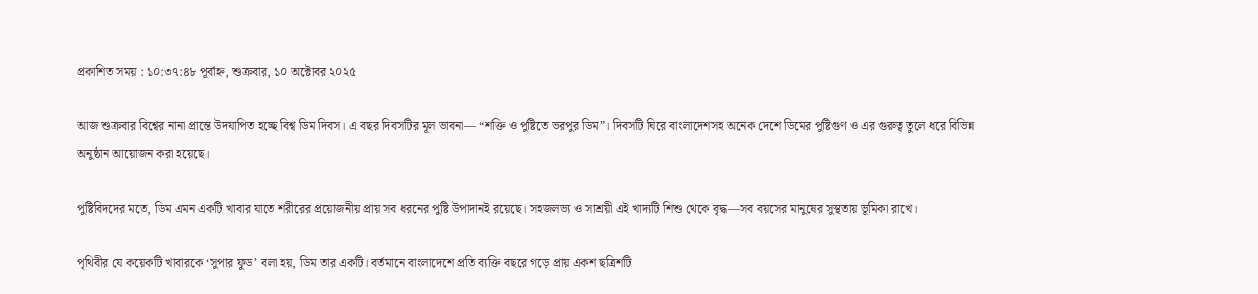প্রকাশিত সময় : ১০:৩৭:৪৮ পূর্বাহ্ন, শুক্রবার, ১০ অক্টোবর ২০২৫

আজ শুক্রবার বিশ্বের নানা প্রান্তে উদযাপিত হচ্ছে বিশ্ব ডিম দিবস। এ বছর দিবসটির মূল ভাবনা— “শক্তি ও পুষ্টিতে ভরপুর ডিম”। দিবসটি ঘিরে বাংলাদেশসহ অনেক দেশে ডিমের পুষ্টিগুণ ও এর গুরুত্ব তুলে ধরে বিভিন্ন অনুষ্ঠান আয়োজন করা হয়েছে।

পুষ্টিবিদদের মতে, ডিম এমন একটি খাবার যাতে শরীরের প্রয়োজনীয় প্রায় সব ধরনের পুষ্টি উপাদানই রয়েছে। সহজলভ্য ও সাশ্রয়ী এই খাদ্যটি শিশু থেকে বৃদ্ধ—সব বয়সের মানুষের সুস্থতায় ভূমিকা রাখে।

পৃথিবীর যে কয়েকটি খাবারকে ‘সুপার ফুড’ বলা হয়, ডিম তার একটি। বর্তমানে বাংলাদেশে প্রতি ব্যক্তি বছরে গড়ে প্রায় একশ ছত্রিশটি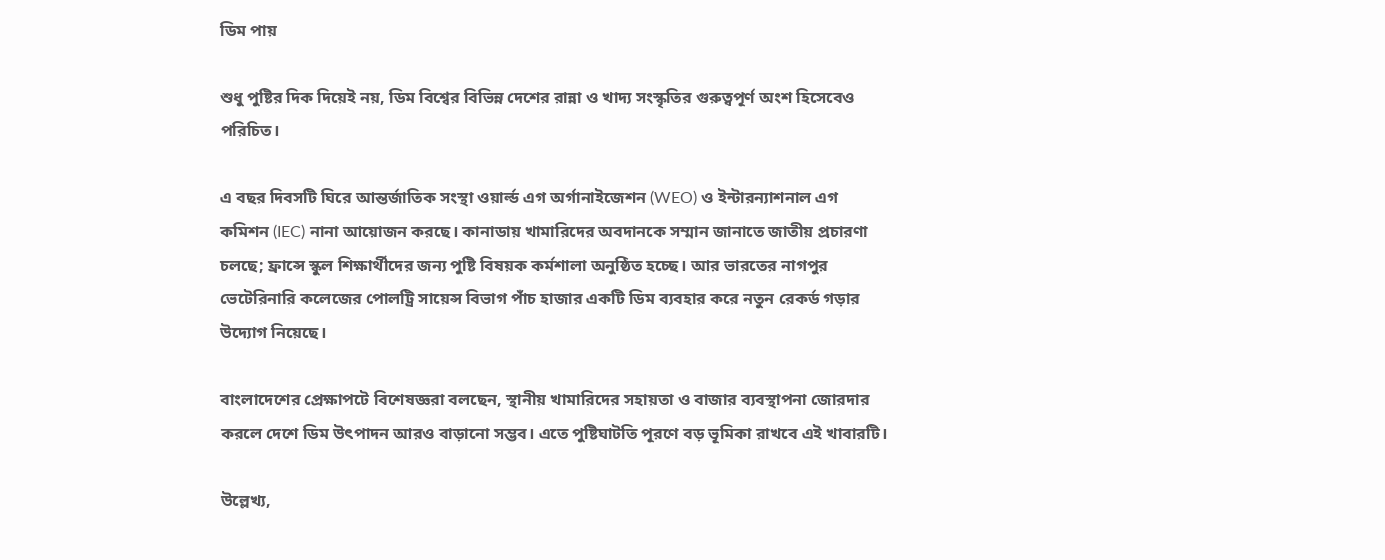ডিম পায়

শুধু পুষ্টির দিক দিয়েই নয়, ডিম বিশ্বের বিভিন্ন দেশের রান্না ও খাদ্য সংস্কৃতির গুরুত্বপূর্ণ অংশ হিসেবেও পরিচিত।

এ বছর দিবসটি ঘিরে আন্তর্জাতিক সংস্থা ওয়ার্ল্ড এগ অর্গানাইজেশন (WEO) ও ইন্টারন্যাশনাল এগ কমিশন (IEC) নানা আয়োজন করছে। কানাডায় খামারিদের অবদানকে সম্মান জানাতে জাতীয় প্রচারণা চলছে; ফ্রান্সে স্কুল শিক্ষার্থীদের জন্য পুষ্টি বিষয়ক কর্মশালা অনুষ্ঠিত হচ্ছে। আর ভারতের নাগপুর ভেটেরিনারি কলেজের পোলট্রি সায়েন্স বিভাগ পাঁচ হাজার একটি ডিম ব্যবহার করে নতুন রেকর্ড গড়ার উদ্যোগ নিয়েছে।

বাংলাদেশের প্রেক্ষাপটে বিশেষজ্ঞরা বলছেন, স্থানীয় খামারিদের সহায়তা ও বাজার ব্যবস্থাপনা জোরদার করলে দেশে ডিম উৎপাদন আরও বাড়ানো সম্ভব। এতে পুষ্টিঘাটতি পূরণে বড় ভূমিকা রাখবে এই খাবারটি।

উল্লেখ্য,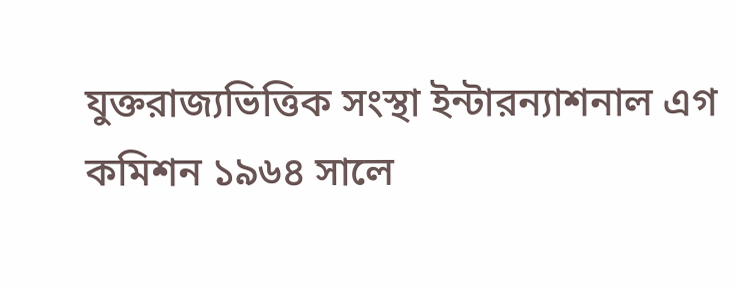যুক্তরাজ্যভিত্তিক সংস্থা ইন্টারন্যাশনাল এগ কমিশন ১৯৬৪ সালে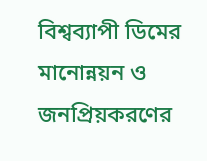বিশ্বব্যাপী ডিমের মানোন্নয়ন ও জনপ্রিয়করণের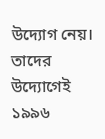উদ্যোগ নেয়। তাদের উদ্যোগেই ১৯৯৬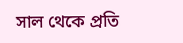সাল থেকে প্রতি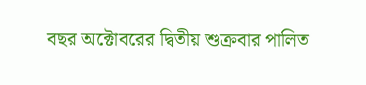বছর অক্টোবরের দ্বিতীয় শুক্রবার পালিত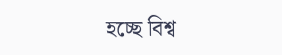হচ্ছে বিশ্ব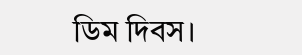ডিম দিবস।